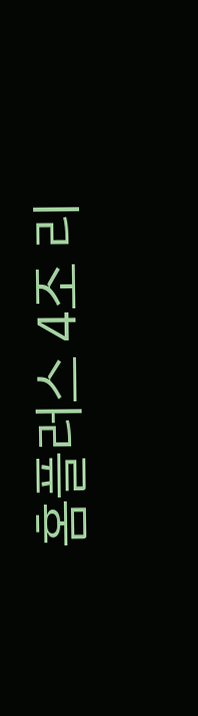홈플러스 4조 리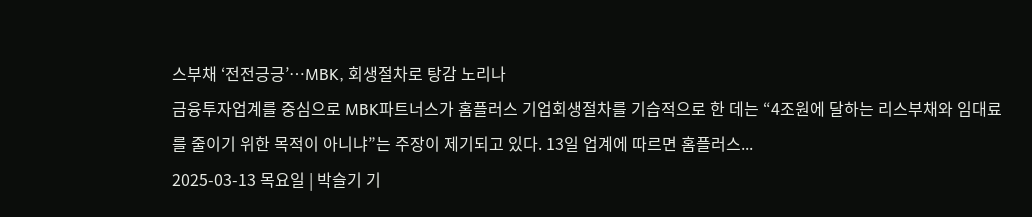스부채 ‘전전긍긍’…MBK, 회생절차로 탕감 노리나
금융투자업계를 중심으로 MBK파트너스가 홈플러스 기업회생절차를 기습적으로 한 데는 “4조원에 달하는 리스부채와 임대료를 줄이기 위한 목적이 아니냐”는 주장이 제기되고 있다. 13일 업계에 따르면 홈플러스...
2025-03-13 목요일 | 박슬기 기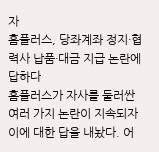자
홈플러스, 당좌계좌 정지·협력사 납품·대금 지급 논란에 답하다
홈플러스가 자사를 둘러싼 여러 가지 논란이 지속되자 이에 대한 답을 내놨다. 어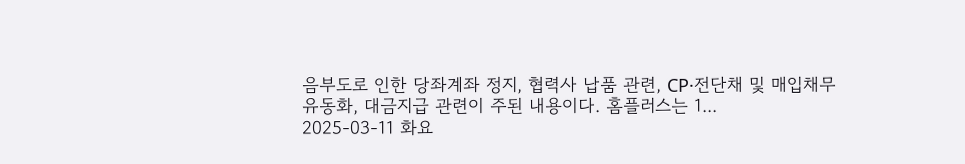음부도로 인한 당좌계좌 정지, 협력사 납품 관련, CP·전단채 및 매입채무유동화, 대금지급 관련이 주된 내용이다. 홈플러스는 1...
2025-03-11 화요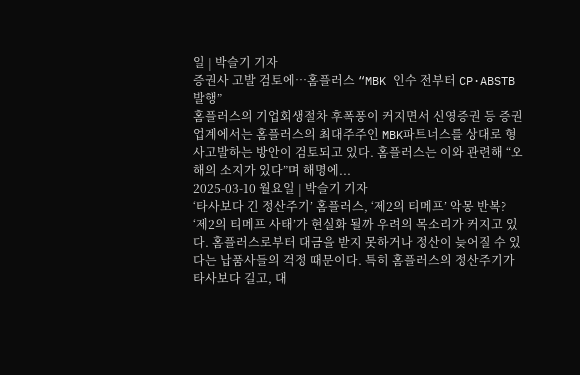일 | 박슬기 기자
증권사 고발 검토에…홈플러스 “MBK 인수 전부터 CP·ABSTB 발행”
홈플러스의 기업회생절차 후폭풍이 커지면서 신영증권 등 증권업계에서는 홈플러스의 최대주주인 MBK파트너스를 상대로 형사고발하는 방안이 검토되고 있다. 홈플러스는 이와 관련해 “오해의 소지가 있다”며 해명에...
2025-03-10 월요일 | 박슬기 기자
‘타사보다 긴 정산주기’ 홈플러스, ‘제2의 티메프’ 악몽 반복?
‘제2의 티메프 사태’가 현실화 될까 우려의 목소리가 커지고 있다. 홈플러스로부터 대금을 받지 못하거나 정산이 늦어질 수 있다는 납품사들의 걱정 때문이다. 특히 홈플러스의 정산주기가 타사보다 길고, 대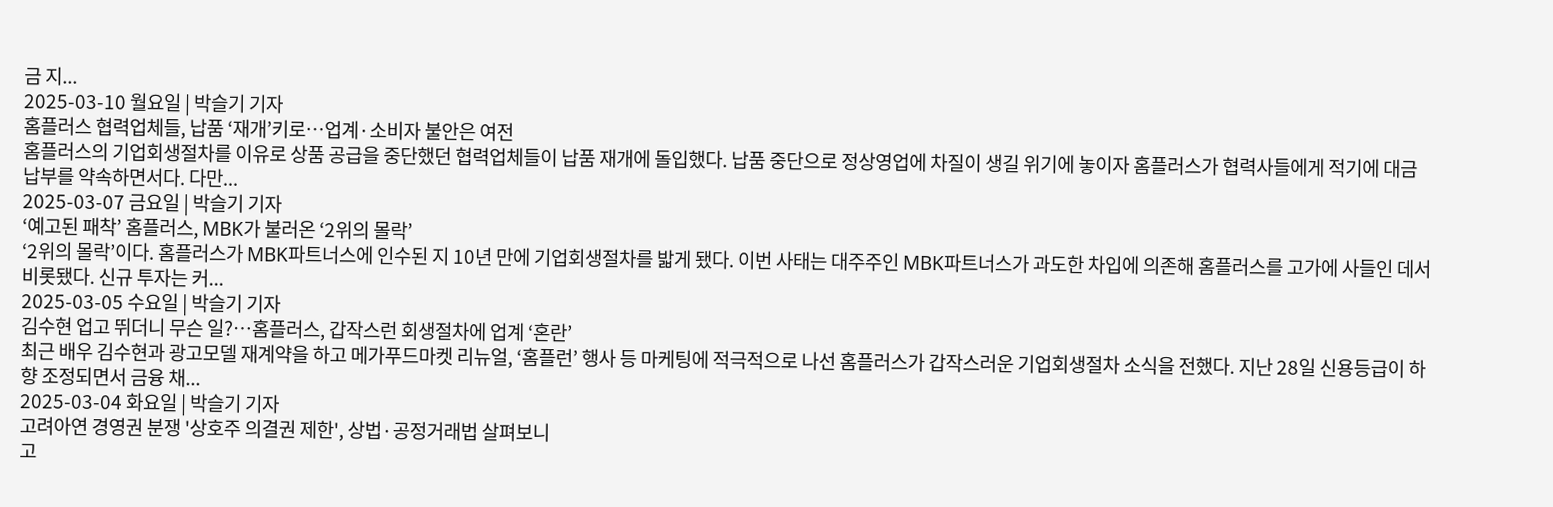금 지...
2025-03-10 월요일 | 박슬기 기자
홈플러스 협력업체들, 납품 ‘재개’키로…업계·소비자 불안은 여전
홈플러스의 기업회생절차를 이유로 상품 공급을 중단했던 협력업체들이 납품 재개에 돌입했다. 납품 중단으로 정상영업에 차질이 생길 위기에 놓이자 홈플러스가 협력사들에게 적기에 대금 납부를 약속하면서다. 다만...
2025-03-07 금요일 | 박슬기 기자
‘예고된 패착’ 홈플러스, MBK가 불러온 ‘2위의 몰락’
‘2위의 몰락’이다. 홈플러스가 MBK파트너스에 인수된 지 10년 만에 기업회생절차를 밟게 됐다. 이번 사태는 대주주인 MBK파트너스가 과도한 차입에 의존해 홈플러스를 고가에 사들인 데서 비롯됐다. 신규 투자는 커...
2025-03-05 수요일 | 박슬기 기자
김수현 업고 뛰더니 무슨 일?…홈플러스, 갑작스런 회생절차에 업계 ‘혼란’
최근 배우 김수현과 광고모델 재계약을 하고 메가푸드마켓 리뉴얼, ‘홈플런’ 행사 등 마케팅에 적극적으로 나선 홈플러스가 갑작스러운 기업회생절차 소식을 전했다. 지난 28일 신용등급이 하향 조정되면서 금융 채...
2025-03-04 화요일 | 박슬기 기자
고려아연 경영권 분쟁 '상호주 의결권 제한', 상법·공정거래법 살펴보니
고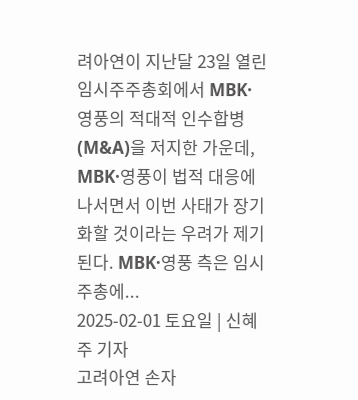려아연이 지난달 23일 열린 임시주주총회에서 MBK·영풍의 적대적 인수합병(M&A)을 저지한 가운데, MBK·영풍이 법적 대응에 나서면서 이번 사태가 장기화할 것이라는 우려가 제기된다. MBK·영풍 측은 임시주총에...
2025-02-01 토요일 | 신혜주 기자
고려아연 손자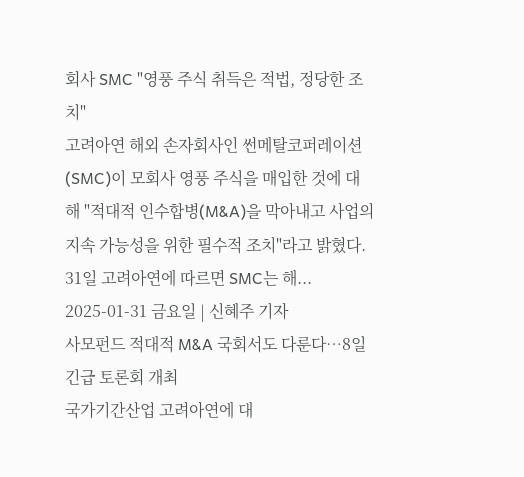회사 SMC "영풍 주식 취득은 적법, 정당한 조치"
고려아연 해외 손자회사인 썬메탈코퍼레이션(SMC)이 모회사 영풍 주식을 매입한 것에 대해 "적대적 인수합병(M&A)을 막아내고 사업의 지속 가능성을 위한 필수적 조치"라고 밝혔다. 31일 고려아연에 따르면 SMC는 해...
2025-01-31 금요일 | 신혜주 기자
사모펀드 적대적 M&A 국회서도 다룬다…8일 긴급 토론회 개최
국가기간산업 고려아연에 대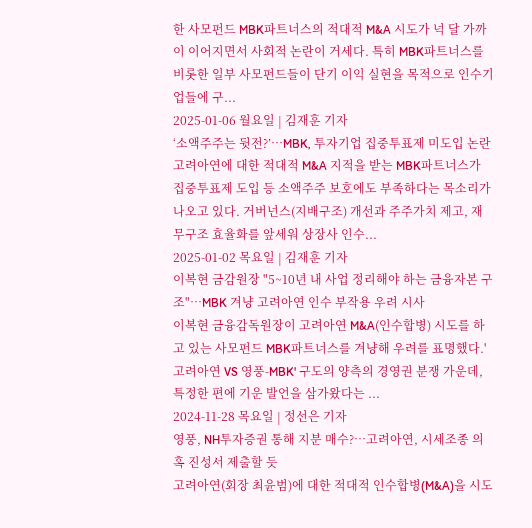한 사모펀드 MBK파트너스의 적대적 M&A 시도가 넉 달 가까이 이어지면서 사회적 논란이 거세다. 특히 MBK파트너스를 비롯한 일부 사모펀드들이 단기 이익 실현을 목적으로 인수기업들에 구...
2025-01-06 월요일 | 김재훈 기자
‘소액주주는 뒷전?’…MBK, 투자기업 집중투표제 미도입 논란
고려아연에 대한 적대적 M&A 지적을 받는 MBK파트너스가 집중투표제 도입 등 소액주주 보호에도 부족하다는 목소리가 나오고 있다. 거버넌스(지배구조) 개선과 주주가치 제고, 재무구조 효율화를 앞세워 상장사 인수...
2025-01-02 목요일 | 김재훈 기자
이복현 금감원장 "5~10년 내 사업 정리해야 하는 금융자본 구조"…MBK 겨냥 고려아연 인수 부작용 우려 시사
이복현 금융감독원장이 고려아연 M&A(인수합병) 시도를 하고 있는 사모펀드 MBK파트너스를 겨냥해 우려를 표명했다.'고려아연 VS 영풍-MBK' 구도의 양측의 경영권 분쟁 가운데, 특정한 편에 기운 발언을 삼가왔다는 ...
2024-11-28 목요일 | 정선은 기자
영풍, NH투자증권 통해 지분 매수?…고려아연, 시세조종 의혹 진성서 제출할 듯
고려아연(회장 최윤범)에 대한 적대적 인수합병(M&A)을 시도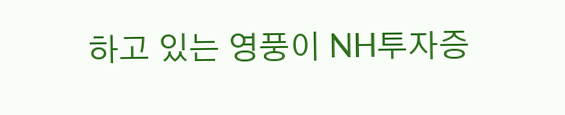하고 있는 영풍이 NH투자증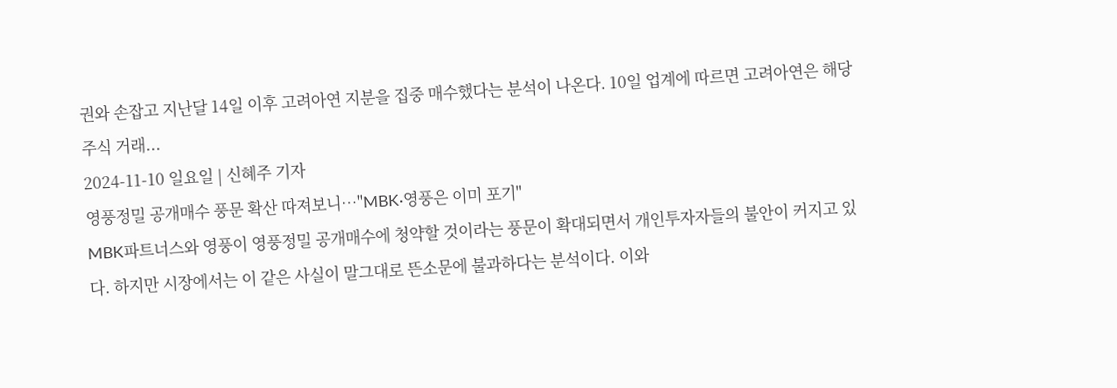권와 손잡고 지난달 14일 이후 고려아연 지분을 집중 매수했다는 분석이 나온다. 10일 업계에 따르면 고려아연은 해당 주식 거래...
2024-11-10 일요일 | 신혜주 기자
영풍정밀 공개매수 풍문 확산 따져보니…"MBK·영풍은 이미 포기"
MBK파트너스와 영풍이 영풍정밀 공개매수에 청약할 것이라는 풍문이 확대되면서 개인투자자들의 불안이 커지고 있다. 하지만 시장에서는 이 같은 사실이 말그대로 뜬소문에 불과하다는 분석이다. 이와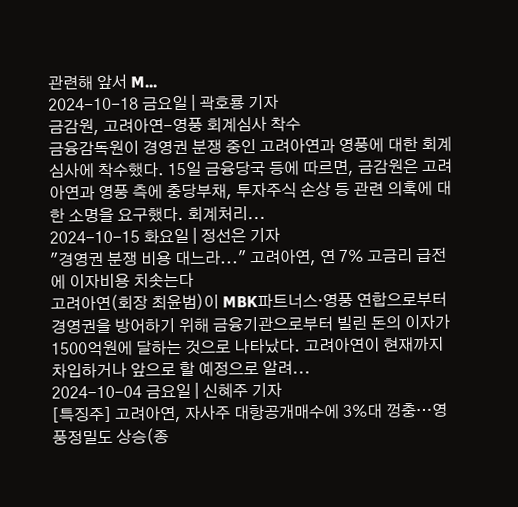관련해 앞서 M...
2024-10-18 금요일 | 곽호룡 기자
금감원, 고려아연-영풍 회계심사 착수
금융감독원이 경영권 분쟁 중인 고려아연과 영풍에 대한 회계심사에 착수했다. 15일 금융당국 등에 따르면, 금감원은 고려아연과 영풍 측에 충당부채, 투자주식 손상 등 관련 의혹에 대한 소명을 요구했다. 회계처리...
2024-10-15 화요일 | 정선은 기자
"경영권 분쟁 비용 대느라..." 고려아연, 연 7% 고금리 급전에 이자비용 치솟는다
고려아연(회장 최윤범)이 MBK파트너스·영풍 연합으로부터 경영권을 방어하기 위해 금융기관으로부터 빌린 돈의 이자가 1500억원에 달하는 것으로 나타났다. 고려아연이 현재까지 차입하거나 앞으로 할 예정으로 알려...
2024-10-04 금요일 | 신혜주 기자
[특징주] 고려아연, 자사주 대항공개매수에 3%대 껑충…영풍정밀도 상승(종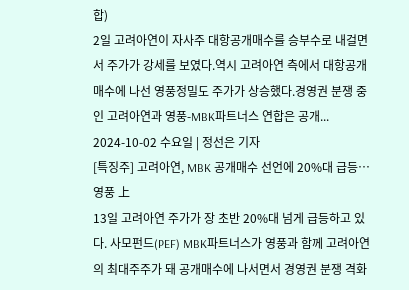합)
2일 고려아연이 자사주 대항공개매수를 승부수로 내걸면서 주가가 강세를 보였다.역시 고려아연 측에서 대항공개매수에 나선 영풍정밀도 주가가 상승했다.경영권 분쟁 중인 고려아연과 영풍-MBK파트너스 연합은 공개...
2024-10-02 수요일 | 정선은 기자
[특징주] 고려아연, MBK 공개매수 선언에 20%대 급등…영풍 上
13일 고려아연 주가가 장 초반 20%대 넘게 급등하고 있다. 사모펀드(PEF) MBK파트너스가 영풍과 함께 고려아연의 최대주주가 돼 공개매수에 나서면서 경영권 분쟁 격화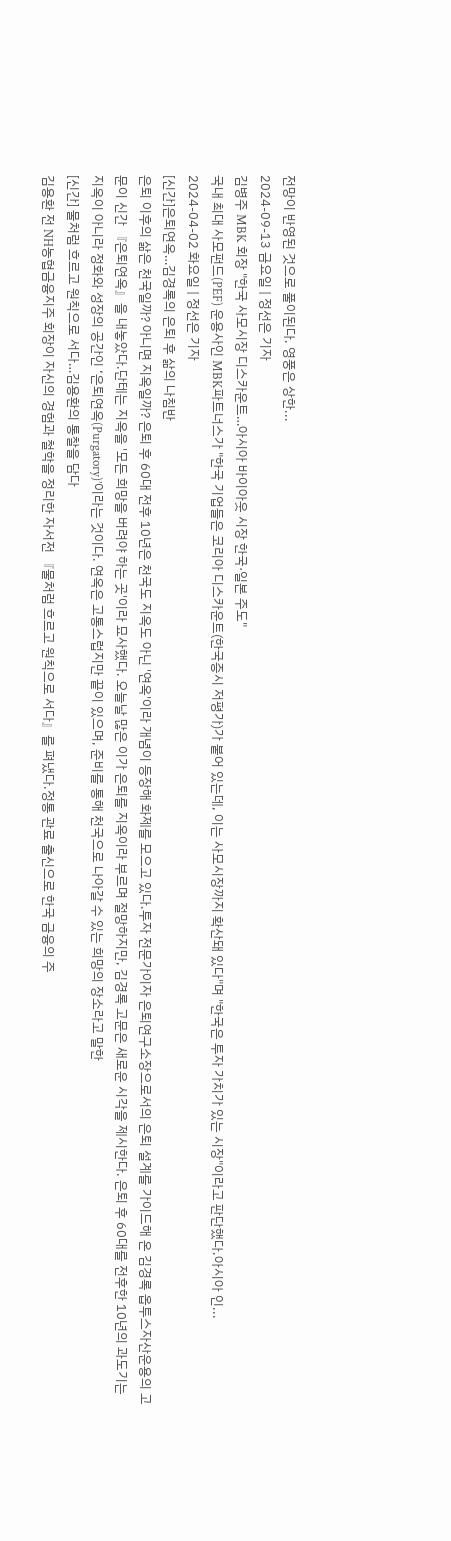전망이 반영된 것으로 풀이된다. 영풍은 상한...
2024-09-13 금요일 | 정선은 기자
김병주 MBK 회장 "한국 사모시장 디스카운트…아시아 바이아웃 시장 한국·일본 주도"
국내 최대 사모펀드(PEF) 운용사인 MBK파트너스가 "한국 기업들은 코리아 디스카운트(한국증시 저평가)가 붙어 있는데, 이는 사모시장까지 확산돼 있다"며 "한국은 투자 가치가 있는 시장"이라고 판단했다.아시아 인...
2024-04-02 화요일 | 정선은 기자
[신간]은퇴연옥…김경록의 은퇴 후 삶의 나침반
은퇴 이후의 삶은 천국일까? 아니면 지옥일까? 은퇴 후 60대 전후 10년은 천국도 지옥도 아닌 '연옥'이라 개념이 등장해 화제를 모으고 있다.투자 전문가이자 은퇴연구소장으로서의 은퇴 설계를 가이드해 온 김경록 옵투스자산운용의 고문이 신간 『은퇴연옥』을 내놓았다.단테는 지옥을 '모든 희망을 버려야 하는 곳'이라 묘사했다. 오늘날 많은 이가 은퇴를 지옥이라 부르며 절망하지만, 김경록 고문은 새로운 시각을 제시한다. 은퇴 후 60대를 전후한 10년의 과도기는 지옥이 아니라 정화와 성장의 공간인 ‘은퇴연옥(Purgatory)’이라는 것이다. 연옥은 고통스럽지만 끝이 있으며, 준비를 통해 천국으로 나아갈 수 있는 희망의 장소라고 말한
[신간] 물처럼 흐르고 원칙으로 서다…김용환의 통찰을 담다
김용환 전 NH농협금융지주 회장이 자신의 경험과 철학을 정리한 자서전 『물처럼 흐르고 원칙으로 서다』를 펴냈다.정통 관료 출신으로 한국 금융의 주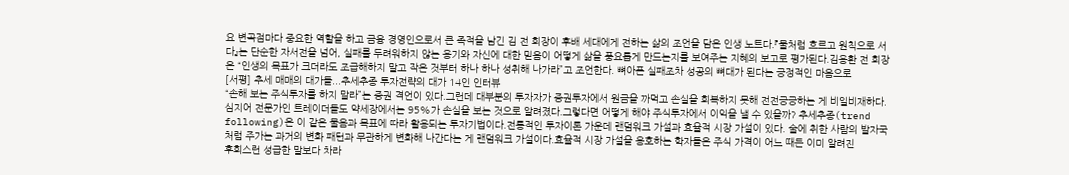요 변곡점마다 중요한 역할을 하고 금융 경영인으로서 큰 족적을 남긴 김 전 회장이 후배 세대에게 전하는 삶의 조언을 담은 인생 노트다.『물처럼 흐르고 원칙으로 서다』는 단순한 자서전을 넘어, 실패를 두려워하지 않는 용기와 자신에 대한 믿음이 어떻게 삶을 풍요롭게 만드는지를 보여주는 지혜의 보고로 평가된다.김용환 전 회장은 “인생의 목표가 크더라도 조급해하지 말고 작은 것부터 하나 하나 성취해 나가라”고 조언한다. 뼈아픈 실패조차 성공의 뼈대가 된다는 긍정적인 마음으로
[서평] 추세 매매의 대가들...추세추종 투자전략의 대가 14인 인터뷰
“손해 보는 주식투자를 하지 말라”는 증권 격언이 있다.그런데 대부분의 투자자가 증권투자에서 원금을 까먹고 손실을 회복하지 못해 전전긍긍하는 게 비일비재하다. 심지어 전문가인 트레이더들도 약세장에서는 95%가 손실을 보는 것으로 알려졌다.그렇다면 어떻게 해야 주식투자에서 이익을 낼 수 있을까? 추세추종(trend following)은 이 같은 물음과 목표에 따라 활용되는 투자기법이다.전통적인 투자이론 가운데 랜덤워크 가설과 효율적 시장 가설이 있다. 술에 취한 사람의 발자국처럼 주가는 과거의 변화 패턴과 무관하게 변화해 나간다는 게 랜덤워크 가설이다.효율적 시장 가설을 옹호하는 학자들은 주식 가격이 어느 때든 이미 알려진
후회스런 성급한 말보다 차라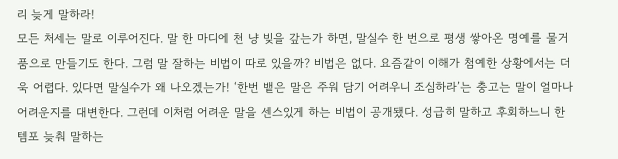리 늦게 말하라!
모든 처세는 말로 이루어진다. 말 한 마디에 천 냥 빚을 갚는가 하면, 말실수 한 번으로 평생 쌓아온 명예를 물거품으로 만들기도 한다. 그럼 말 잘하는 비법이 따로 있을까? 비법은 없다. 요즘같이 이해가 첨예한 상황에서는 더욱 어렵다. 있다면 말실수가 왜 나오겠는가! ‘한번 뱉은 말은 주워 담기 어려우니 조심하라’는 충고는 말이 얼마나 어려운지를 대변한다. 그런데 이처럼 어려운 말을 센스있게 하는 비법이 공개됐다. 성급히 말하고 후회하느니 한 템포 늦춰 말하는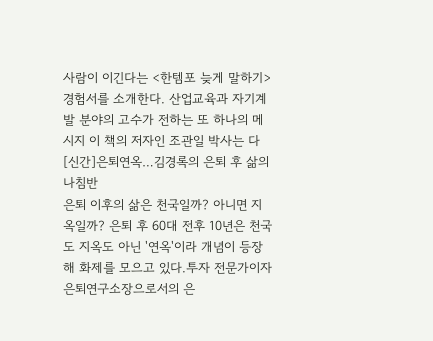사람이 이긴다는 <한템포 늦게 말하기> 경험서를 소개한다. 산업교육과 자기계발 분야의 고수가 전하는 또 하나의 메시지 이 책의 저자인 조관일 박사는 다
[신간]은퇴연옥…김경록의 은퇴 후 삶의 나침반
은퇴 이후의 삶은 천국일까? 아니면 지옥일까? 은퇴 후 60대 전후 10년은 천국도 지옥도 아닌 '연옥'이라 개념이 등장해 화제를 모으고 있다.투자 전문가이자 은퇴연구소장으로서의 은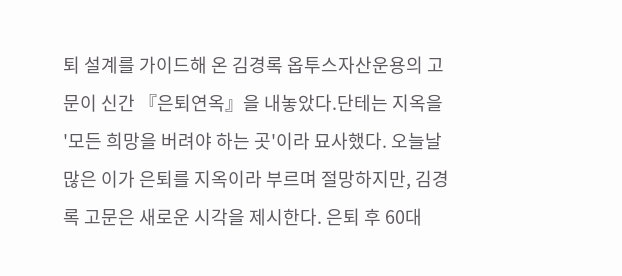퇴 설계를 가이드해 온 김경록 옵투스자산운용의 고문이 신간 『은퇴연옥』을 내놓았다.단테는 지옥을 '모든 희망을 버려야 하는 곳'이라 묘사했다. 오늘날 많은 이가 은퇴를 지옥이라 부르며 절망하지만, 김경록 고문은 새로운 시각을 제시한다. 은퇴 후 60대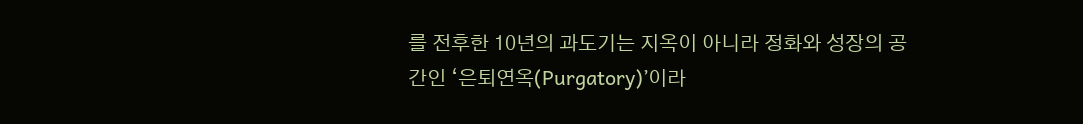를 전후한 10년의 과도기는 지옥이 아니라 정화와 성장의 공간인 ‘은퇴연옥(Purgatory)’이라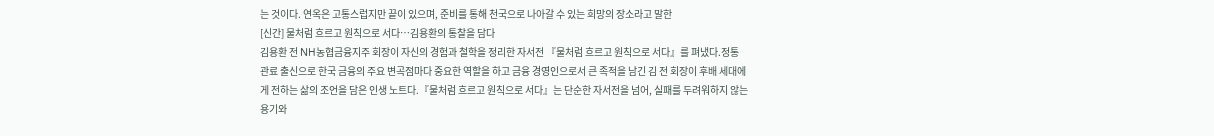는 것이다. 연옥은 고통스럽지만 끝이 있으며, 준비를 통해 천국으로 나아갈 수 있는 희망의 장소라고 말한
[신간] 물처럼 흐르고 원칙으로 서다…김용환의 통찰을 담다
김용환 전 NH농협금융지주 회장이 자신의 경험과 철학을 정리한 자서전 『물처럼 흐르고 원칙으로 서다』를 펴냈다.정통 관료 출신으로 한국 금융의 주요 변곡점마다 중요한 역할을 하고 금융 경영인으로서 큰 족적을 남긴 김 전 회장이 후배 세대에게 전하는 삶의 조언을 담은 인생 노트다.『물처럼 흐르고 원칙으로 서다』는 단순한 자서전을 넘어, 실패를 두려워하지 않는 용기와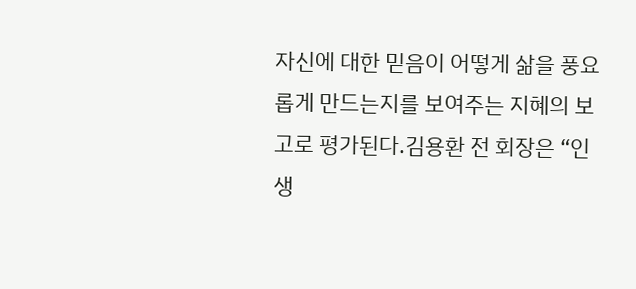자신에 대한 믿음이 어떻게 삶을 풍요롭게 만드는지를 보여주는 지혜의 보고로 평가된다.김용환 전 회장은 “인생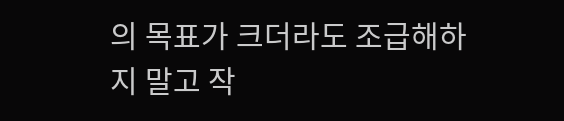의 목표가 크더라도 조급해하지 말고 작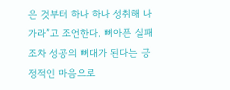은 것부터 하나 하나 성취해 나가라”고 조언한다. 뼈아픈 실패조차 성공의 뼈대가 된다는 긍정적인 마음으로